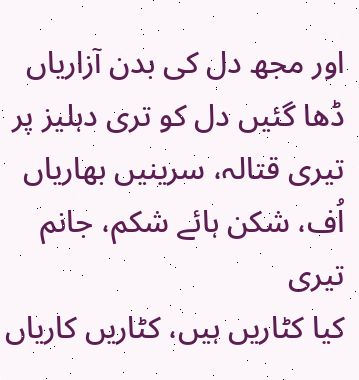اور مجھ دل کی بدن آزاریاں
ڈھا گئیں دل کو تری دہلیز پر
تیری قتالہ، سرینیں بھاریاں
اُف، شکن ہائے شکم، جانم تیری
کیا کٹاریں ہیں، کٹاریں کاریاں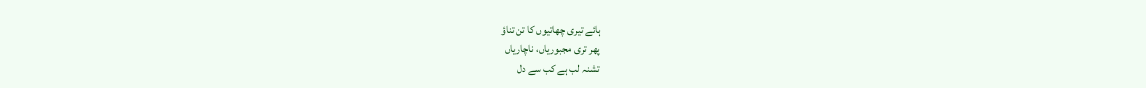ہائے تیری چھاتیوں کا تن تناؤ
پھر تری مجبوریاں، ناچاریاں
تشنہ لب ہے کب سے دل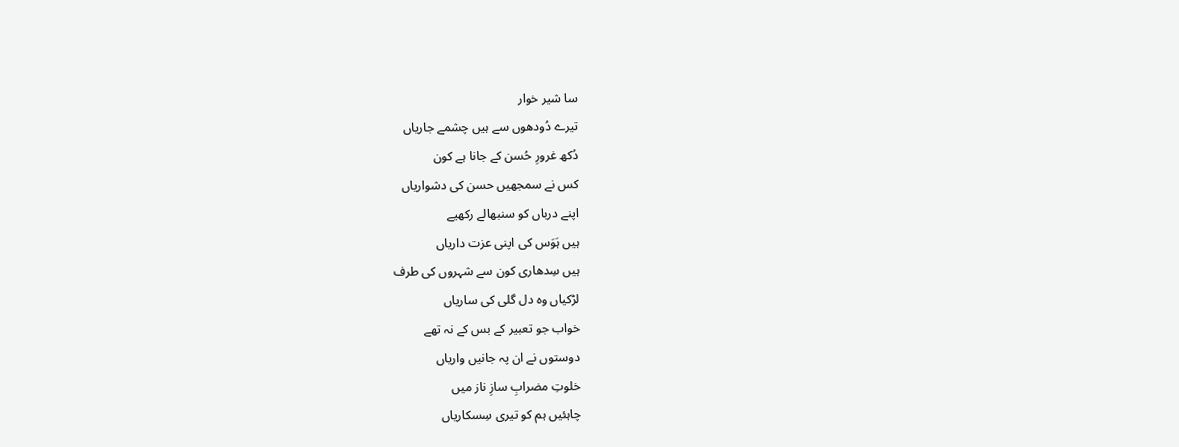سا شیر خوار
تیرے دُودھوں سے ہیں چشمے جاریاں
دُکھ غرورِ حُسن کے جانا ہے کون
کس نے سمجھیں حسن کی دشواریاں
اپنے درباں کو سنبھالے رکھیے
ہیں ہَوَس کی اپنی عزت داریاں
ہیں سِدھاری کون سے شہروں کی طرف
لڑکیاں وہ دل گلی کی ساریاں
خواب جو تعبیر کے بس کے نہ تھے
دوستوں نے ان پہ جانیں واریاں
خلوتِ مضرابِ سازِ ناز میں
چاہئیں ہم کو تیری سِسکاریاں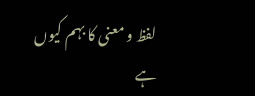لفظ و معنی کا بہم کیوں ہے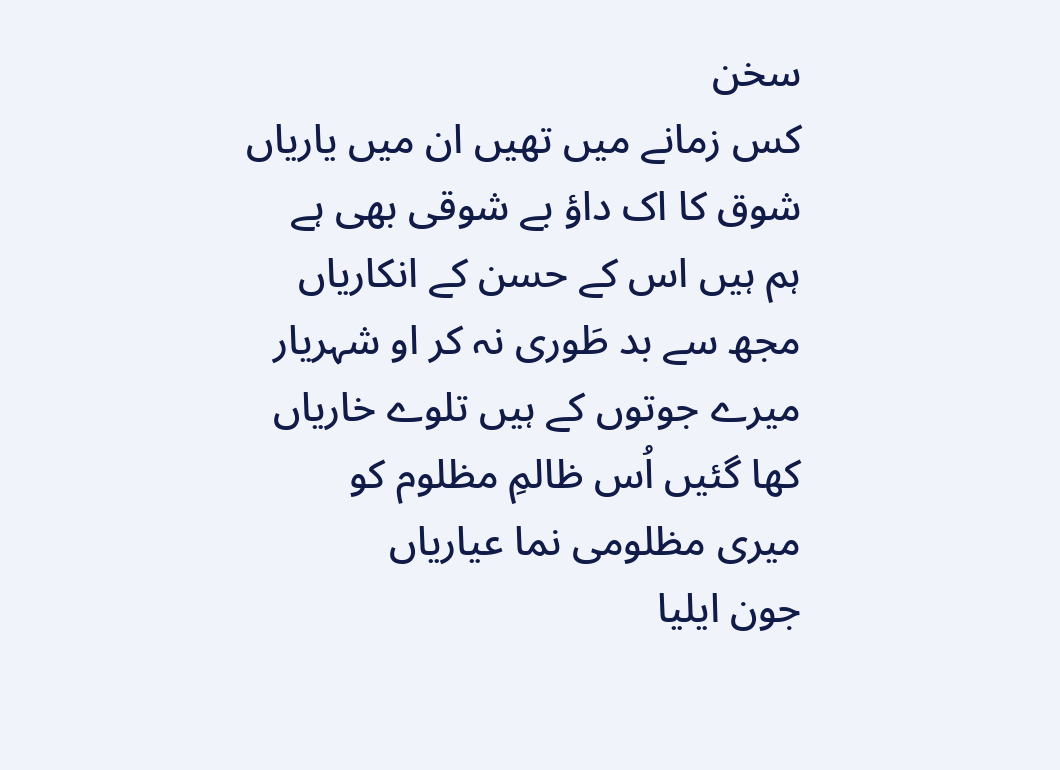سخن
کس زمانے میں تھیں ان میں یاریاں
شوق کا اک داؤ بے شوقی بھی ہے
ہم ہیں اس کے حسن کے انکاریاں
مجھ سے بد طَوری نہ کر او شہریار
میرے جوتوں کے ہیں تلوے خاریاں
کھا گئیں اُس ظالمِ مظلوم کو
میری مظلومی نما عیاریاں
جون ایلیا